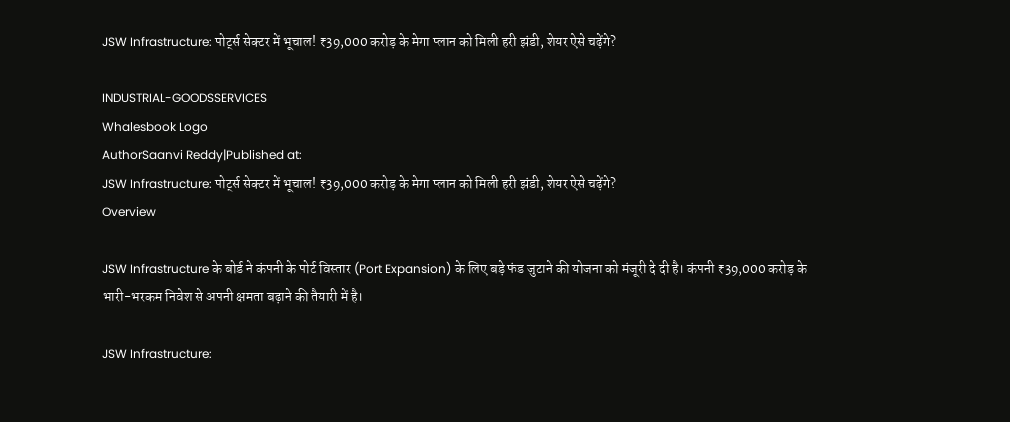JSW Infrastructure: पोर्ट्स सेक्टर में भूचाल! ₹39,000 करोड़ के मेगा प्लान को मिली हरी झंडी, शेयर ऐसे चढ़ेंगे?

INDUSTRIAL-GOODSSERVICES
Whalesbook Logo
AuthorSaanvi Reddy|Published at:
JSW Infrastructure: पोर्ट्स सेक्टर में भूचाल! ₹39,000 करोड़ के मेगा प्लान को मिली हरी झंडी, शेयर ऐसे चढ़ेंगे?
Overview

JSW Infrastructure के बोर्ड ने कंपनी के पोर्ट विस्तार (Port Expansion) के लिए बड़े फंड जुटाने की योजना को मंजूरी दे दी है। कंपनी ₹39,000 करोड़ के भारी-भरकम निवेश से अपनी क्षमता बढ़ाने की तैयारी में है।

JSW Infrastructure: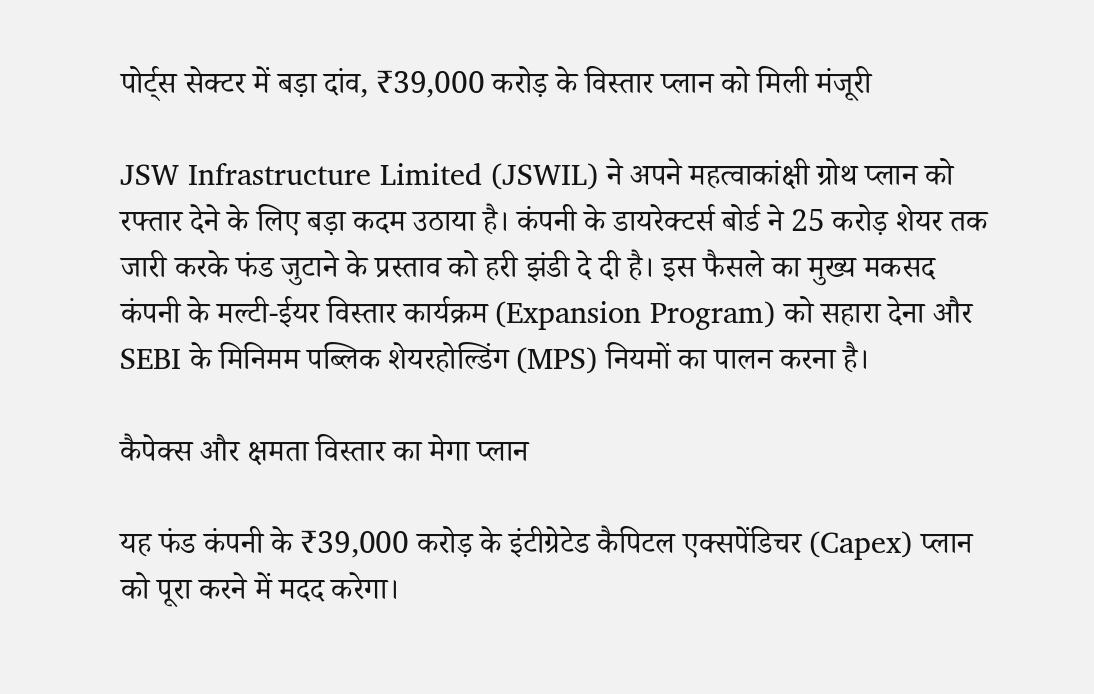पोर्ट्स सेक्टर में बड़ा दांव, ₹39,000 करोड़ के विस्तार प्लान को मिली मंजूरी

JSW Infrastructure Limited (JSWIL) ने अपने महत्वाकांक्षी ग्रोथ प्लान को रफ्तार देने के लिए बड़ा कदम उठाया है। कंपनी के डायरेक्टर्स बोर्ड ने 25 करोड़ शेयर तक जारी करके फंड जुटाने के प्रस्ताव को हरी झंडी दे दी है। इस फैसले का मुख्य मकसद कंपनी के मल्टी-ईयर विस्तार कार्यक्रम (Expansion Program) को सहारा देना और SEBI के मिनिमम पब्लिक शेयरहोल्डिंग (MPS) नियमों का पालन करना है।

कैपेक्स और क्षमता विस्तार का मेगा प्लान

यह फंड कंपनी के ₹39,000 करोड़ के इंटीग्रेटेड कैपिटल एक्सपेंडिचर (Capex) प्लान को पूरा करने में मदद करेगा।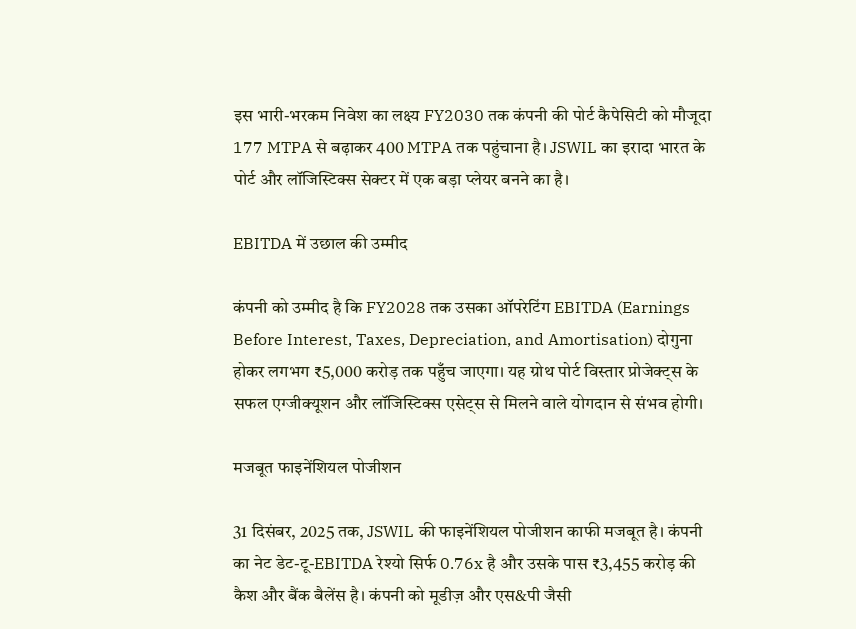इस भारी-भरकम निवेश का लक्ष्य FY2030 तक कंपनी की पोर्ट कैपेसिटी को मौजूदा 177 MTPA से बढ़ाकर 400 MTPA तक पहुंचाना है। JSWIL का इरादा भारत के पोर्ट और लॉजिस्टिक्स सेक्टर में एक बड़ा प्लेयर बनने का है।

EBITDA में उछाल की उम्मीद

कंपनी को उम्मीद है कि FY2028 तक उसका ऑपरेटिंग EBITDA (Earnings Before Interest, Taxes, Depreciation, and Amortisation) दोगुना होकर लगभग ₹5,000 करोड़ तक पहुँच जाएगा। यह ग्रोथ पोर्ट विस्तार प्रोजेक्ट्स के सफल एग्जीक्यूशन और लॉजिस्टिक्स एसेट्स से मिलने वाले योगदान से संभव होगी।

मजबूत फाइनेंशियल पोजीशन

31 दिसंबर, 2025 तक, JSWIL की फाइनेंशियल पोजीशन काफी मजबूत है। कंपनी का नेट डेट-टू-EBITDA रेश्यो सिर्फ 0.76x है और उसके पास ₹3,455 करोड़ की कैश और बैंक बैलेंस है। कंपनी को मूडीज़ और एस&पी जैसी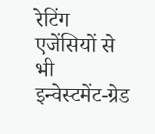रेटिंग एजेंसियों से भी इन्वेस्टमेंट-ग्रेड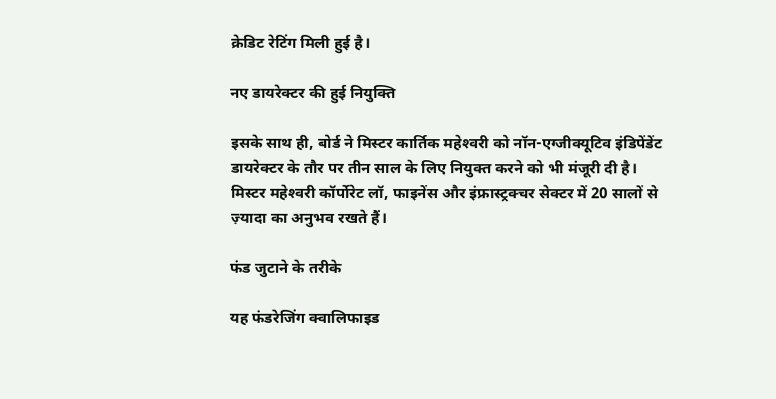क्रेडिट रेटिंग मिली हुई है।

नए डायरेक्टर की हुई नियुक्ति

इसके साथ ही, बोर्ड ने मिस्टर कार्त‍िक महेश्‍वरी को नॉन-एग्जीक्यूटिव इंडिपेंडेंट डायरेक्टर के तौर पर तीन साल के लिए नियुक्त करने को भी मंजूरी दी है। मिस्टर महेश्‍वरी कॉर्पोरेट लॉ, फाइनेंस और इंफ्रास्ट्रक्चर सेक्टर में 20 सालों से ज़्यादा का अनुभव रखते हैं।

फंड जुटाने के तरीके

यह फंडरेजिंग क्वालिफाइड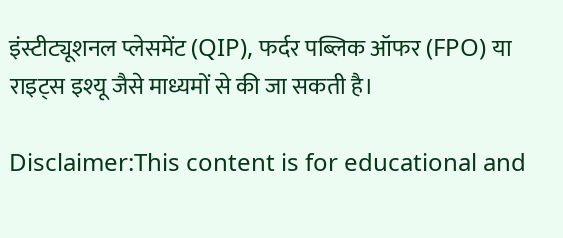इंस्टीट्यूशनल प्लेसमेंट (QIP), फर्दर पब्लिक ऑफर (FPO) या राइट्स इश्यू जैसे माध्यमों से की जा सकती है।

Disclaimer:This content is for educational and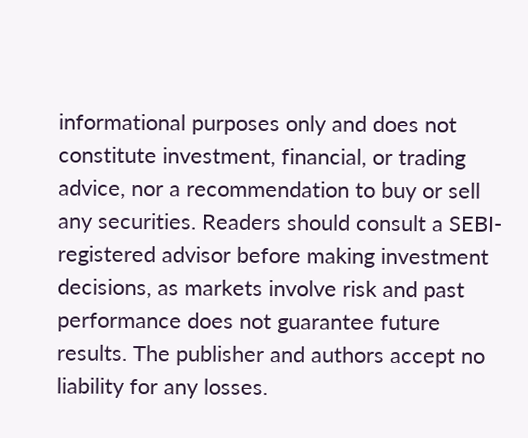informational purposes only and does not constitute investment, financial, or trading advice, nor a recommendation to buy or sell any securities. Readers should consult a SEBI-registered advisor before making investment decisions, as markets involve risk and past performance does not guarantee future results. The publisher and authors accept no liability for any losses.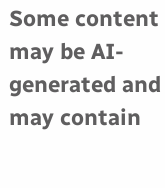Some content may be AI-generated and may contain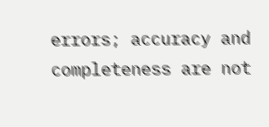errors; accuracy and completeness are not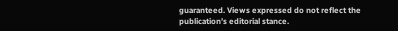guaranteed. Views expressed do not reflect the publication’s editorial stance.